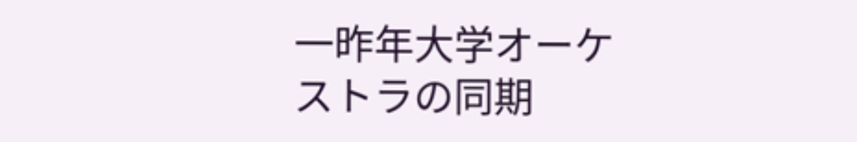一昨年大学オーケストラの同期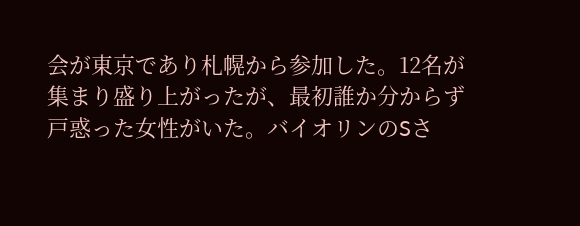会が東京であり札幌から参加した。12名が集まり盛り上がったが、最初誰か分からず戸惑った女性がいた。バイオリンのSさ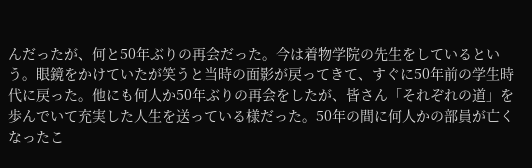んだったが、何と50年ぶりの再会だった。今は着物学院の先生をしているという。眼鏡をかけていたが笑うと当時の面影が戻ってきて、すぐに50年前の学生時代に戻った。他にも何人か50年ぶりの再会をしたが、皆さん「それぞれの道」を歩んでいて充実した人生を送っている様だった。50年の間に何人かの部員が亡くなったこ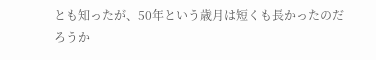とも知ったが、50年という歳月は短くも長かったのだろうか